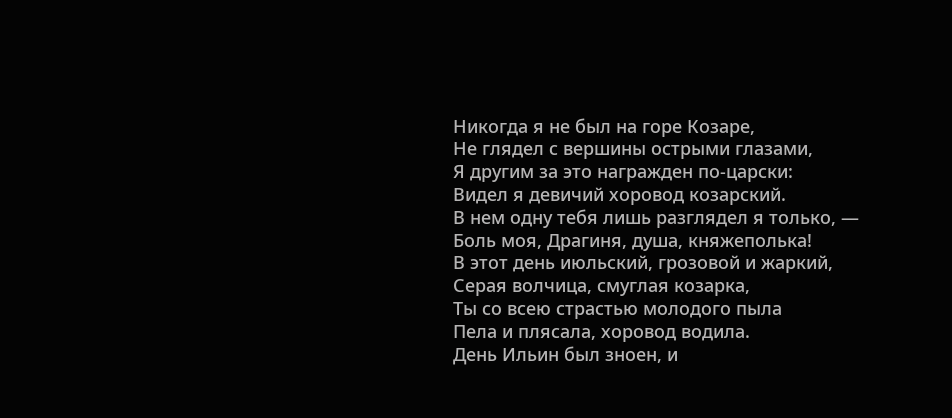Никогда я не был на горе Козаре,
Не глядел с вершины острыми глазами,
Я другим за это награжден по-царски:
Видел я девичий хоровод козарский.
В нем одну тебя лишь разглядел я только, —
Боль моя, Драгиня, душа, княжеполька!
В этот день июльский, грозовой и жаркий,
Серая волчица, смуглая козарка,
Ты со всею страстью молодого пыла
Пела и плясала, хоровод водила.
День Ильин был зноен, и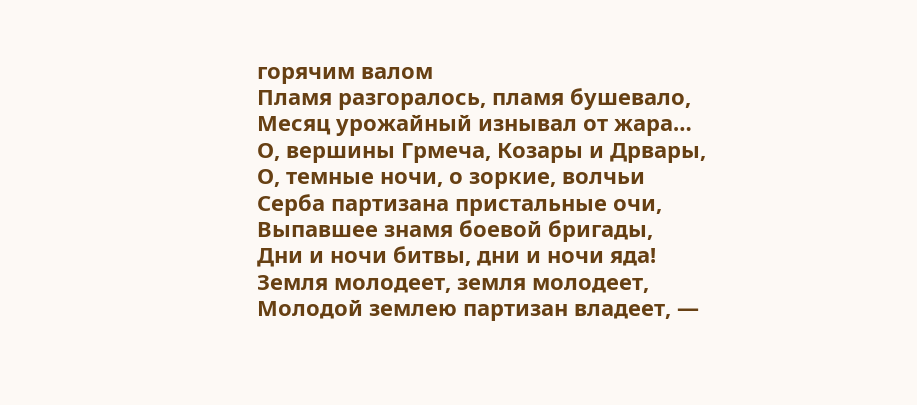горячим валом
Пламя разгоралось, пламя бушевало,
Месяц урожайный изнывал от жара…
О, вершины Грмеча, Козары и Дрвары,
О, темные ночи, о зоркие, волчьи
Серба партизана пристальные очи,
Выпавшее знамя боевой бригады,
Дни и ночи битвы, дни и ночи яда!
Земля молодеет, земля молодеет,
Молодой землею партизан владеет, —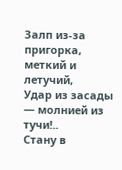Залп из-за пригорка, меткий и летучий,
Удар из засады — молнией из тучи!..
Стану в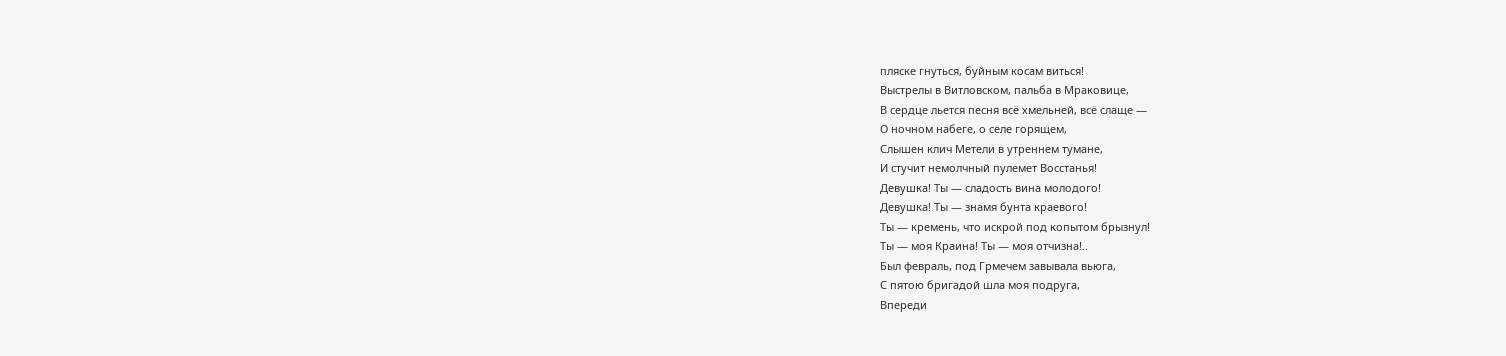пляске гнуться, буйным косам виться!
Выстрелы в Витловском, пальба в Мраковице,
В сердце льется песня всё хмельней, всё слаще —
О ночном набеге, о селе горящем,
Слышен клич Метели в утреннем тумане,
И стучит немолчный пулемет Восстанья!
Девушка! Ты — сладость вина молодого!
Девушка! Ты — знамя бунта краевого!
Ты — кремень, что искрой под копытом брызнул!
Ты — моя Краина! Ты — моя отчизна!..
Был февраль, под Грмечем завывала вьюга,
С пятою бригадой шла моя подруга,
Впереди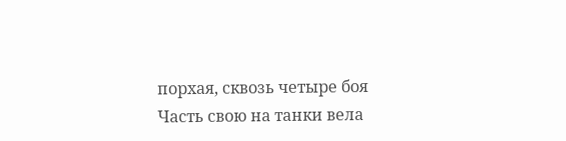порхая, сквозь четыре боя
Часть свою на танки вела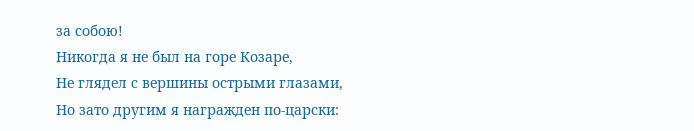за собою!
Никогда я не был на горе Козаре,
Не глядел с вершины острыми глазами,
Но зато другим я награжден по-царски: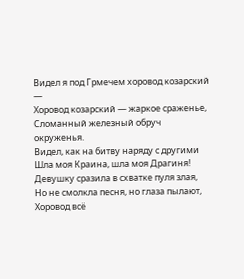Видел я под Грмечем хоровод козарский —
Хоровод козарский — жаркое сраженье,
Сломанный железный обруч окруженья.
Видел, как на битву наряду с другими
Шла моя Краина, шла моя Драгиня!
Девушку сразила в схватке пуля злая,
Но не смолкла песня, но глаза пылают,
Хоровод всё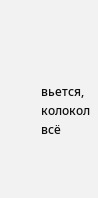вьется, колокол всё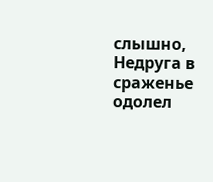слышно,
Недруга в сраженье одолел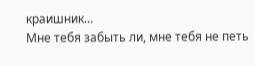краишник…
Мне тебя забыть ли, мне тебя не петь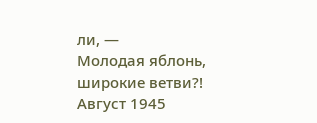ли, —
Молодая яблонь, широкие ветви?!
Август 1945